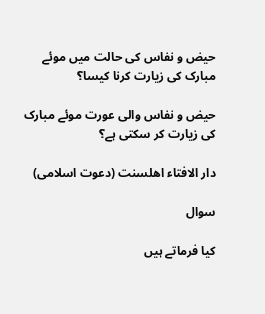حیض و نفاس کی حالت میں موئے مبارک کی زیارت کرنا کیسا؟

حیض و نفاس والی عورت موئے مبارک کی زیارت کر سکتی ہے؟

دار الافتاء اھلسنت (دعوت اسلامی)

سوال

کیا فرماتے ہیں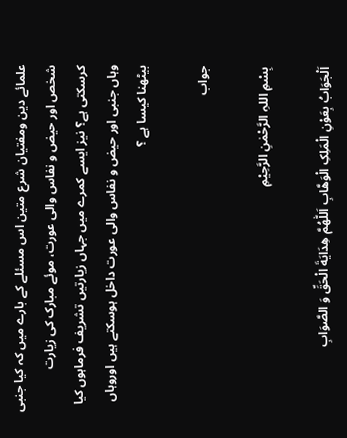علمائے دین ومفتیان شرع متین اس مسئلے کے بارے میں کہ کیا جنبی شخص اور حیض و نفاس والی عورت، موئے مبارک کی زیارت کرسکتی ہے؟ نیز ایسے کمرے میں جہاں زیارتیں تشریف فرماہوں کیا وہاں جنبی اور حیض و نفاس والی عورت داخل ہوسکتے ہیں اوروہاں بیٹھنا کیسا ہے ؟

جواب

بِسْمِ اللہِ الرَّحْمٰنِ الرَّحِيْمِ

اَلْجَوَابُ بِعَوْنِ الْمَلِکِ الْوَھَّابِ اَللّٰھُمَّ ھِدَايَةَ الْحَقِّ وَ الصَّوَابِ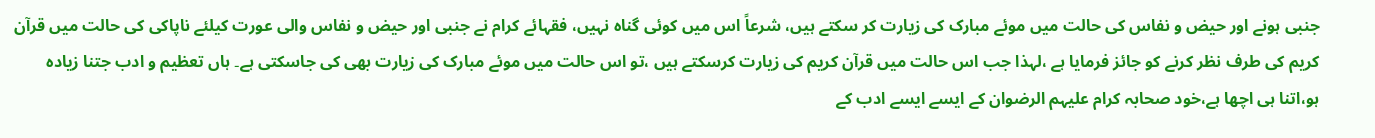جنبی ہونے اور حیض و نفاس کی حالت میں موئے مبارک کی زیارت کر سکتے ہیں، شرعاً اس میں کوئی گناہ نہیں، فقہائے کرام نے جنبی اور حیض و نفاس والی عورت کیلئے ناپاکی کی حالت میں قرآن کریم کی طرف نظر کرنے کو جائز فرمایا ہے ،لہذا جب اس حالت میں قرآن کریم کی زیارت کرسکتے ہیں ،تو اس حالت میں موئے مبارک کی زیارت بھی کی جاسکتی ہے۔ ہاں تعظیم و ادب جتنا زیادہ ہو،اتنا ہی اچھا ہے،خود صحابہ کرام علیہم الرضوان کے ایسے ایسے ادب کے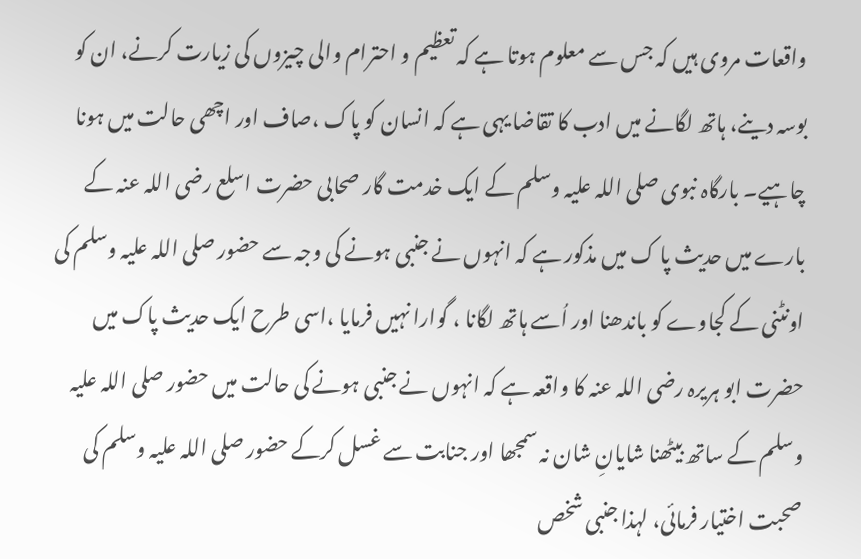واقعات مروی ہیں کہ جس سے معلوم ہوتا ہے کہ تعظیم و احترام والی چیزوں کی زیارت کرنے، ان کو بوسہ دینے، ہاتھ لگانے میں ادب کا تقاضا یہی ہے کہ انسان کو پاک ،صاف اور اچھی حالت میں ہونا چاہیے۔ بارگاہ نبوی صلی اللہ علیہ وسلم کے ایک خدمت گار صحابی حضرت اسلع رضی اللہ عنہ کے بارے میں حدیث پا ک میں مذکور ہے کہ انہوں نے جنبی ہونے کی وجہ سے حضور صلی اللہ علیہ وسلم کی اونٹنی کے کجاوے کو باندھنا اور اُسے ہاتھ لگانا ، گوارا نہیں فرمایا ،اسی طرح ایک حدیث پاک میں حضرت ابو ہریرہ رضی اللہ عنہ کا واقعہ ہے کہ انہوں نے جنبی ہونے کی حالت میں حضور صلی اللہ علیہ وسلم کے ساتھ بیٹھنا شایانِ شان نہ سمجھا اور جنابت سے غسل کرکے حضور صلی اللہ علیہ وسلم کی صحبت اختیار فرمائی، لہذا جنبی شخص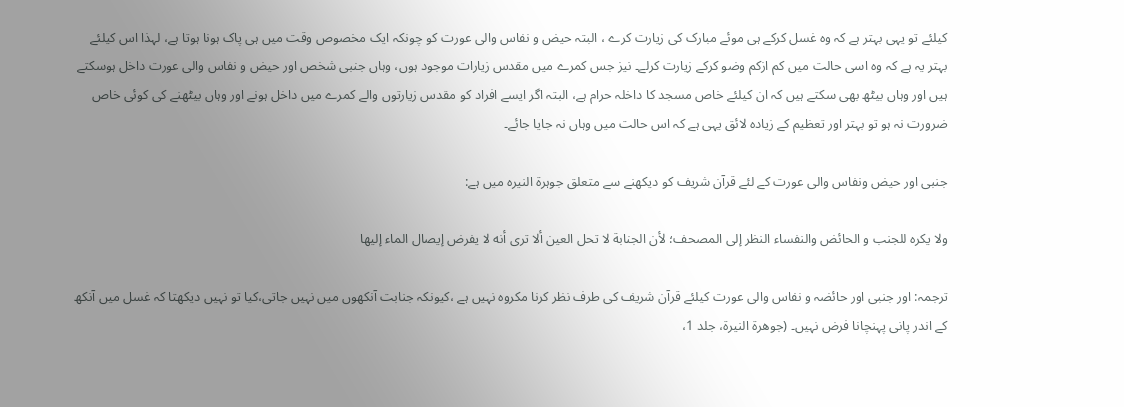کیلئے تو یہی بہتر ہے کہ وہ غسل کرکے ہی موئے مبارک کی زیارت کرے ، البتہ حیض و نفاس والی عورت کو چونکہ ایک مخصوص وقت میں ہی پاک ہونا ہوتا ہے، لہذا اس کیلئے بہتر یہ ہے کہ وہ اسی حالت میں کم ازکم وضو کرکے زیارت کرلے۔ نیز جس کمرے میں مقدس زیارات موجود ہوں، وہاں جنبی شخص اور حیض و نفاس والی عورت داخل ہوسکتے ہیں اور وہاں بیٹھ بھی سکتے ہیں کہ ان کیلئے خاص مسجد کا داخلہ حرام ہے، البتہ اگر ایسے افراد کو مقدس زیارتوں والے کمرے میں داخل ہونے اور وہاں بیٹھنے کی کوئی خاص ضرورت نہ ہو تو بہتر اور تعظیم کے زیادہ لائق یہی ہے کہ اس حالت میں وہاں نہ جایا جائے۔

جنبی اور حیض ونفاس والی عورت کے لئے قرآن شریف کو دیکھنے سے متعلق جوہرۃ النیرہ میں ہے:

ولا يكره للجنب و الحائض والنفساء النظر إلى المصحف؛ لأن الجنابة لا تحل العين ألا ترى أنه لا يفرض إيصال الماء إليها

ترجمہ: اور جنبی اور حائضہ و نفاس والی عورت کیلئے قرآن شریف کی طرف نظر کرنا مکروہ نہیں ہے ،کیونکہ جنابت آنکھوں میں نہیں جاتی،کیا تو نہیں دیکھتا کہ غسل میں آنکھ کے اندر پانی پہنچانا فرض نہیں۔ (جوھرۃ النیرۃ، جلد 1،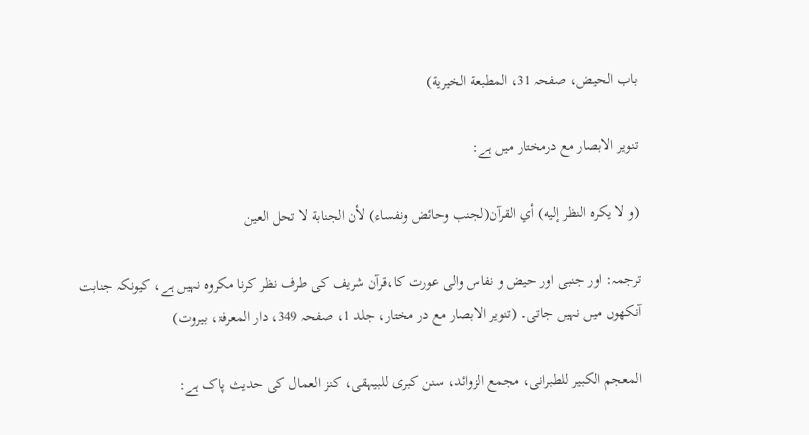باب الحیض، صفحہ 31، المطبعة الخيرية)

تنویر الابصار مع درمختار میں ہے:

(و لا يكره النظر إليه) أي القرآن(لجنب وحائض ونفساء) لأن الجنابة لا تحل العين

ترجمہ: اور جنبی اور حیض و نفاس والی عورت کا،قرآن شریف کی طرف نظر کرنا مکروہ نہیں ہے، کیونکہ جنابت آنکھوں میں نہیں جاتی۔ (تنویر الابصار مع در مختار، جلد 1، صفحہ 349، دار المعرفۃ، بیروت)

المعجم الکبیر للطبرانی، مجمع الزوائد، سنن کبری للبیہقی، کنز العمال کی حدیث پاک ہے: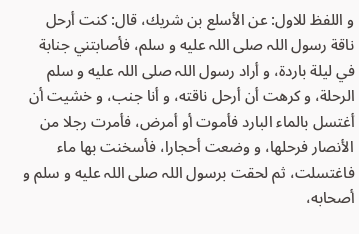و اللفظ للاول: عن الأسلع بن شريك، قال: كنت أرحل ناقة رسول اللہ صلى اللہ عليه و سلم، فأصابتني جنابة في ليلة باردة، و أراد رسول اللہ صلى اللہ عليه و سلم الرحلة، و كرهت أن أرحل ناقته، و أنا جنب، و خشيت أن أغتسل بالماء البارد فأموت أو أمرض، فأمرت رجلا من الأنصار فرحلها، و وضعت أحجارا، فأسخنت بها ماء فاغتسلت، ثم لحقت برسول اللہ صلى اللہ عليه و سلم و أصحابه،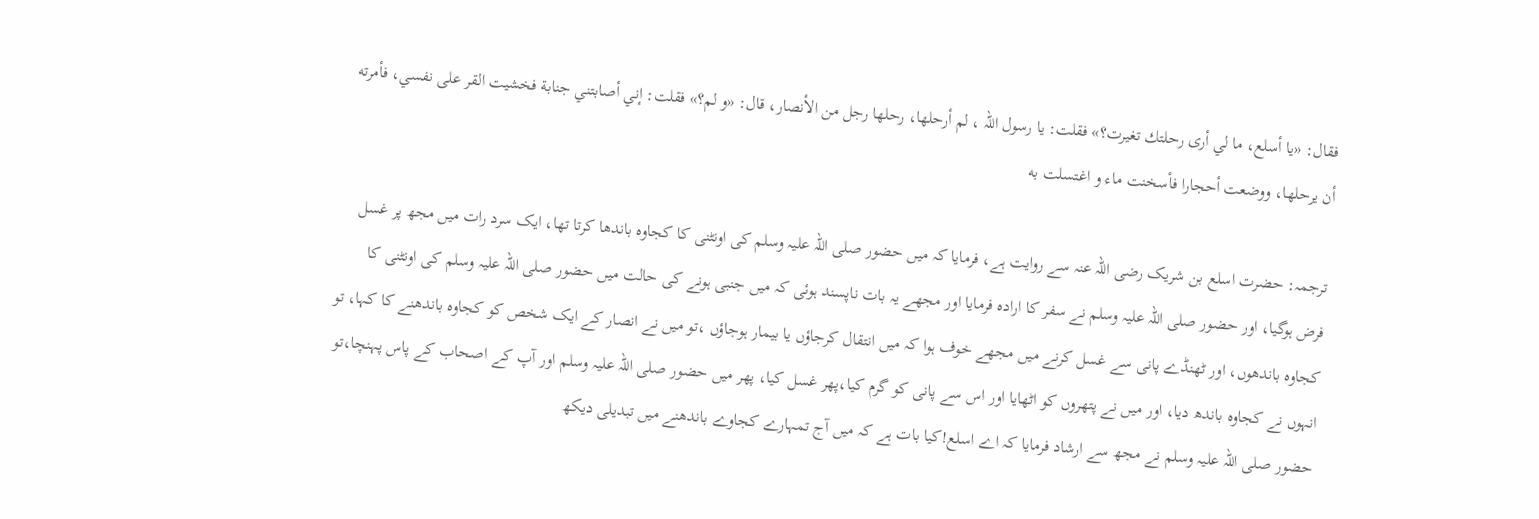فقال: «يا أسلع، ما لي أرى رحلتك تغيرت؟» فقلت: يا رسول اللہ ، لم أرحلها، رحلها رجل من الأنصار، قال: «و لم؟» فقلت: إني أصابتني جنابة فخشيت القر على نفسي، فأمرته أن يرحلها، ووضعت أحجارا فأسخنت ماء و اغتسلت به

ترجمہ: حضرت اسلع بن شریک رضی اللہ عنہ سے روایت ہے، فرمایا کہ میں حضور صلی اللہ علیہ وسلم کی اونٹنی کا کجاوہ باندھا کرتا تھا، ایک سرد رات میں مجھ پر غسل فرض ہوگیا، اور حضور صلی اللہ علیہ وسلم نے سفر کا ارادہ فرمایا اور مجھے یہ بات ناپسند ہوئی کہ میں جنبی ہونے کی حالت میں حضور صلی اللہ علیہ وسلم کی اونٹنی کا کجاوہ باندھوں، اور ٹھنڈے پانی سے غسل کرنے میں مجھے خوف ہوا کہ میں انتقال کرجاؤں یا بیمار ہوجاؤں ،تو میں نے انصار کے ایک شخص کو کجاوہ باندھنے کا کہا، تو انہوں نے کجاوہ باندھ دیا، اور میں نے پتھروں کو اٹھایا اور اس سے پانی کو گرم کیا،پھر غسل کیا، پھر میں حضور صلی اللہ علیہ وسلم اور آپ کے اصحاب کے پاس پہنچا،تو حضور صلی اللہ علیہ وسلم نے مجھ سے ارشاد فرمایا کہ اے اسلع!کیا بات ہے کہ میں آج تمہارے کجاوے باندھنے میں تبدیلی دیکھ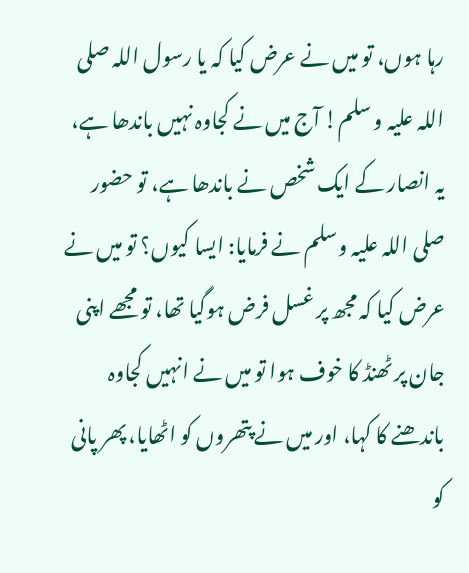رہا ہوں، تو میں نے عرض کیا کہ یا رسول اللہ صلی اللہ علیہ و سلم! آج میں نے کجاوہ نہیں باندھا ہے، یہ انصار کے ایک شخص نے باندھا ہے، تو حضور صلی اللہ علیہ وسلم نے فرمایا: ایسا کیوں؟ تو میں نے عرض کیا کہ مجھ پر غسل فرض ہوگیا تھا، تو مجھے اپنی جان پر ٹھنڈ کا خوف ہوا تو میں نے انہیں کجاوہ باندھنے کا کہا، اور میں نے پتھروں کو اٹھایا، پھر پانی کو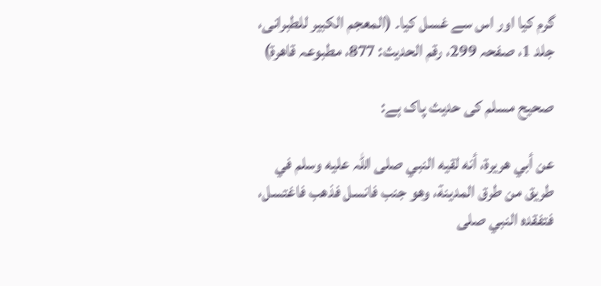گرم کیا اور اس سے غسل کیا۔ (المعجم الکبیر للطبرانی، جلد 1، صفحہ 299، رقم الحدیث: 877، مطبوعہ قاهرة)

صحیح مسلم کی حدیث پاک ہے:

عن أبي هريرة، أنه لقيه النبي صلى اللہ عليه وسلم في طريق من طرق المدينة، وهو جنب فانسل فذهب فاغتسل، فتفقده النبي صلى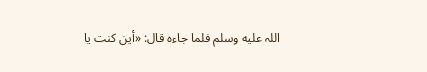اللہ عليه وسلم فلما جاءه قال: «أين كنت يا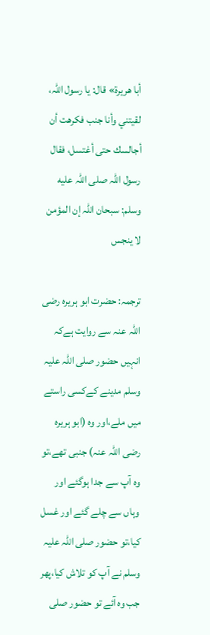أبا هريرة» قال: يا رسول اللہ، لقيتني وأنا جنب فكرهت أن أجالسك حتى أغتسل، فقال رسول اللہ صلى اللہ عليه وسلم: سبحان اللہ إن المؤمن لا ينجس

ترجمہ: حضرت ابو ہریرہ رضی اللہ عنہ سے روایت ہےکہ انہیں حضور صلی اللہ علیہ وسلم مدینے کےکسی راستے میں ملے،اور وہ (ابو ہریرہ رضی اللہ عنہ) جنبی تھے،تو وہ آپ سے جدا ہوگئے اور وہاں سے چلے گئے اور غسل کیا،تو حضور صلی اللہ علیہ وسلم نے آپ کو تلاش کیا،پھر جب وہ آئے تو حضور صلی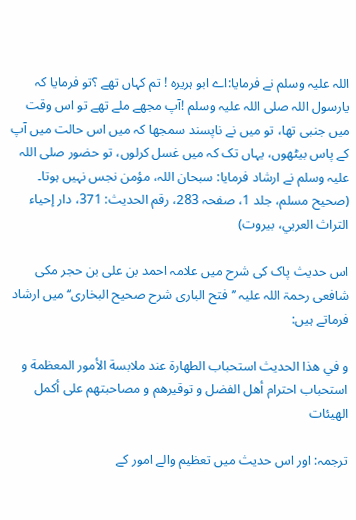اللہ علیہ وسلم نے فرمایا:اے ابو ہریرہ ! تم کہاں تھے ؟تو فرمایا کہ یارسول اللہ صلی اللہ علیہ وسلم !آپ مجھے ملے تھے تو اس وقت میں جنبی تھا، تو میں نے ناپسند سمجھا کہ میں اس حالت میں آپ کے پاس بیٹھوں، یہاں تک کہ میں غسل کرلوں، تو حضور صلی اللہ علیہ وسلم نے ارشاد فرمایا: سبحان اللہ، مؤمن نجس نہیں ہوتا۔ (صحیح مسلم، جلد 1، صفحہ 283، رقم الحدیث: 371، دار إحياء التراث العربي، بيروت)

اس حدیث پاک کی شرح میں علامہ احمد بن علی بن حجر مکی شافعی رحمۃ اللہ علیہ ’’فتح الباری شرح صحیح البخاری‘‘میں ارشاد فرماتے ہیں:

و في هذا الحديث استحباب الطهارة عند ملابسة الأمور المعظمة و استحباب احترام أهل الفضل و توقيرهم و مصاحبتهم على أكمل الهيئات

ترجمہ: اور اس حدیث میں تعظیم والے امور کے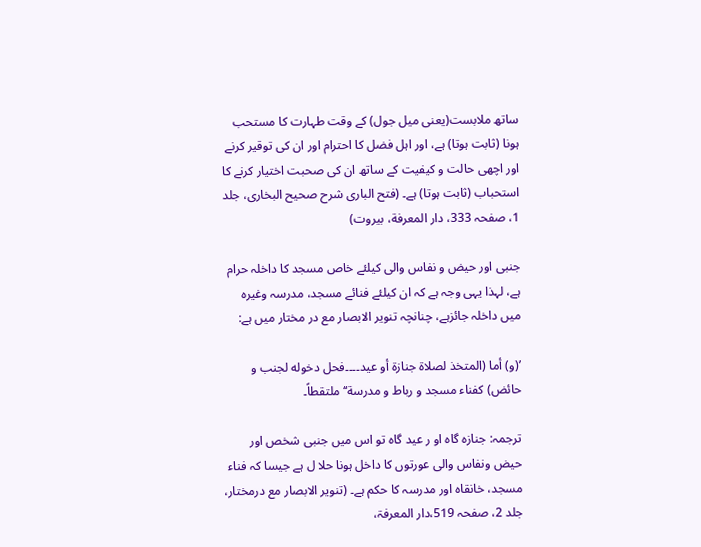ساتھ ملابست(یعنی میل جول) كے وقت طہارت کا مستحب ہونا (ثابت ہوتا) ہے، اور اہل فضل کا احترام اور ان کی توقیر کرنے اور اچھی حالت و کیفیت کے ساتھ ان کی صحبت اختیار کرنے کا استحباب (ثابت ہوتا) ہے۔ (فتح الباری شرح صحیح البخاری، جلد 1، صفحہ 333، دار المعرفة، بيروت)

جنبی اور حیض و نفاس والی کیلئے خاص مسجد کا داخلہ حرام ہے، لہذا یہی وجہ ہے کہ ان کیلئے فنائے مسجد، مدرسہ وغیرہ میں داخلہ جائزہے، چنانچہ تنویر الابصار مع در مختار میں ہے:

’(و) أما (المتخذ لصلاة جنازة أو عيد۔۔۔۔فحل دخوله لجنب و حائض) كفناء مسجد و رباط و مدرسة‘‘ ملتقطاً۔

ترجمہ: جنازہ گاہ او ر عید گاہ تو اس میں جنبی شخص اور حیض ونفاس والی عورتوں کا داخل ہونا حلا ل ہے جیسا کہ فناء مسجد، خانقاہ اور مدرسہ کا حکم ہے۔ (تنویر الابصار مع درمختار، جلد 2، صفحہ 519،دار المعرفۃ،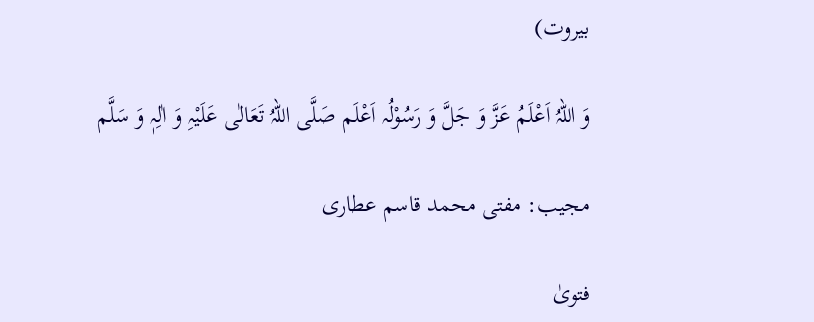بیروت)

وَ اللہُ اَعْلَمُ عَزَّ وَ جَلَّ وَ رَسُوْلُہ اَعْلَم صَلَّی اللہُ تَعَالٰی عَلَیْہِ وَ اٰلِہٖ وَ سَلَّم

مجیب: مفتی محمد قاسم عطاری

فتویٰ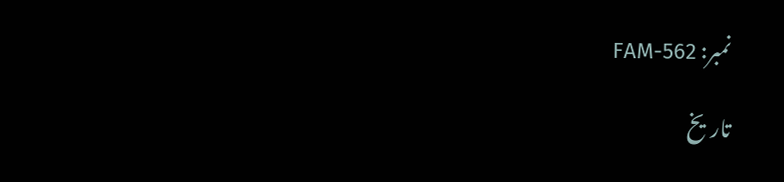نمبر: FAM-562

تاریخ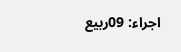اجراء: 09ربیع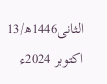الثانی1446ھ/13 اکتوبر 2024ء